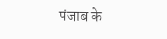पंजाब के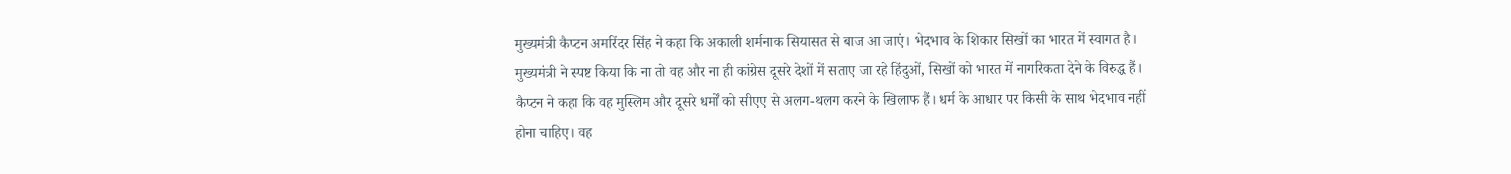मुख्यमंत्री कैप्टन अमरिंदर सिंह ने कहा कि अकाली शर्मनाक सियासत से बाज आ जाएं। भेदभाव के शिकार सिखों का भारत में स्वागत है। मुख्यमंत्री ने स्पष्ट किया कि ना तो वह और ना ही कांग्रेस दूसरे देशों में सताए जा रहे हिंदुओं, सिखों को भारत में नागरिकता देने के विरुद्ध हैं।
कैप्टन ने कहा कि वह मुस्लिम और दूसरे धर्मों को सीएए से अलग-थलग करने के खिलाफ हैं। धर्म के आधार पर किसी के साथ भेदभाव नहीं होना चाहिए। वह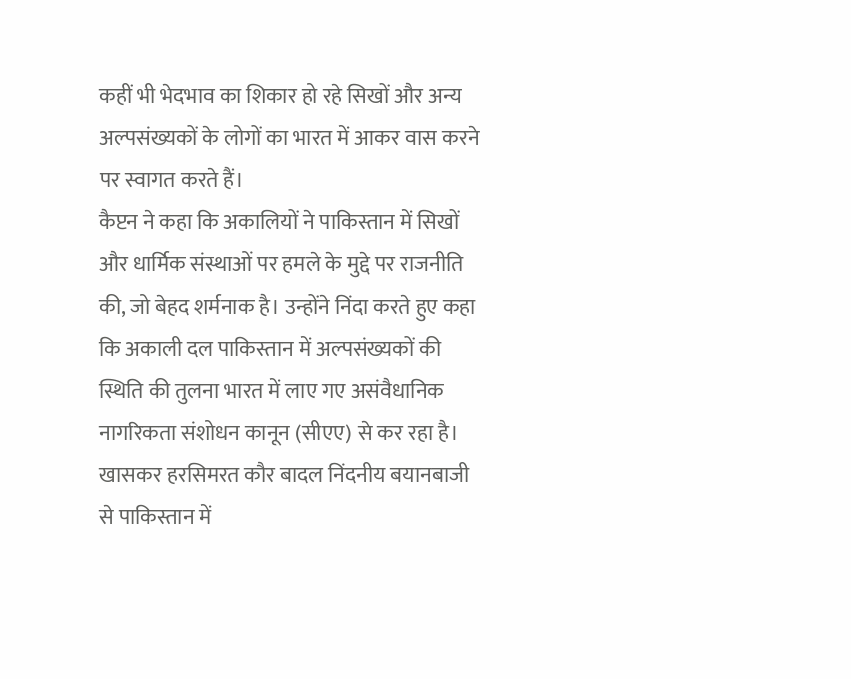कहीं भी भेदभाव का शिकार हो रहे सिखों और अन्य अल्पसंख्यकों के लोगों का भारत में आकर वास करने पर स्वागत करते हैं।
कैप्टन ने कहा कि अकालियों ने पाकिस्तान में सिखों और धार्मिक संस्थाओं पर हमले के मुद्दे पर राजनीति की, जो बेहद शर्मनाक है। उन्होंने निंदा करते हुए कहा कि अकाली दल पाकिस्तान में अल्पसंख्यकों की स्थिति की तुलना भारत में लाए गए असंवैधानिक नागरिकता संशोधन कानून (सीएए) से कर रहा है। खासकर हरसिमरत कौर बादल निंदनीय बयानबाजी से पाकिस्तान में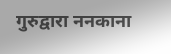गुरुद्वारा ननकाना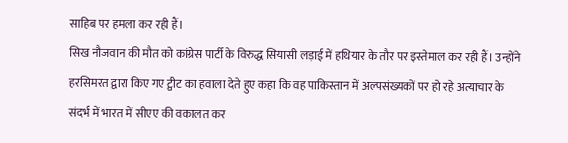साहिब पर हमला कर रही हैं।
सिख नौजवान की मौत को कांग्रेस पार्टी के विरुद्ध सियासी लड़ाई में हथियार के तौर पर इस्तेमाल कर रही हैं। उन्होंने हरसिमरत द्वारा किए गए ट्वीट का हवाला देते हुए कहा कि वह पाकिस्तान में अल्पसंख्यकों पर हो रहे अत्याचार के संदर्भ में भारत में सीएए की वकालत कर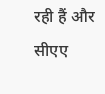रही हैं और सीएए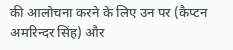की आलोचना करने के लिए उन पर (कैप्टन अमरिन्दर सिंह) और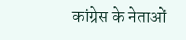कांग्रेस के नेताओं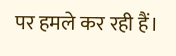पर हमले कर रही हैं।